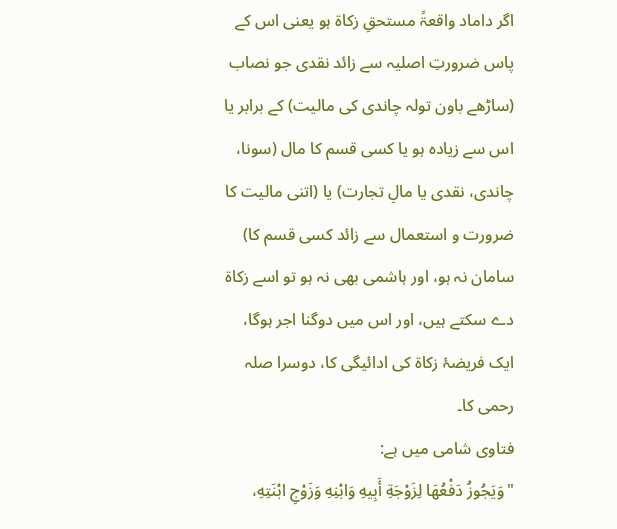اگر داماد واقعۃً مستحقِ زکاۃ ہو یعنی اس کے پاس ضرورتِ اصلیہ سے زائد نقدی جو نصاب (ساڑھے باون تولہ چاندی کی مالیت) کے برابر یا اس سے زیادہ ہو یا کسی قسم کا مال (سونا، چاندی، نقدی یا مالِ تجارت) یا (اتنی مالیت کا ضرورت و استعمال سے زائد کسی قسم کا) سامان نہ ہو، اور ہاشمی بھی نہ ہو تو اسے زکاۃ دے سکتے ہیں، اور اس میں دوگنا اجر ہوگا، ایک فریضۂ زکاۃ کی ادائیگی کا، دوسرا صلہ رحمی کا۔
فتاوی شامی میں ہے:
"وَيَجُوزُ دَفْعُهَا لِزَوْجَةِ أَبِيهِ وَابْنِهِ وَزَوْجِ ابْنَتِهِ،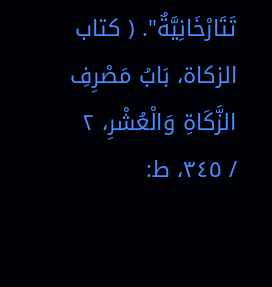تَتَارْخَانِيَّةٌ". ( كتاب الزكاة، بَابُ مَصْرِفِ الزَّكَاةِ وَالْعُشْرِ، ٢ / ٣٤٥، ط: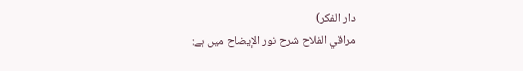دار الفكر)
مراقي الفلاح شرح نور الإيضاح میں ہے: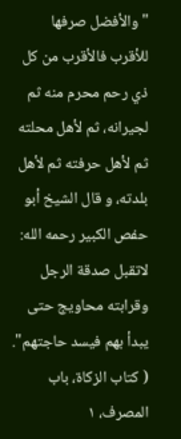"والأفضل صرفها للأقرب فالأقرب من كل ذي رحم محرم منه ثم لجيرانه، ثم لأهل محلته ثم لأهل حرفته ثم لأهل بلدته، و قال الشيخ أبو حفص الكبير رحمه الله: لاتقبل صدقة الرجل وقرابته محاويج حتى يبدأ بهم فيسد حاجتهم". ( كتاب الزكاة، باب المصرف، ١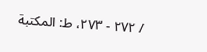/ ٢٧٢ - ٢٧٣، ط: المكتبة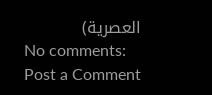العصرية)
No comments:
Post a Comment